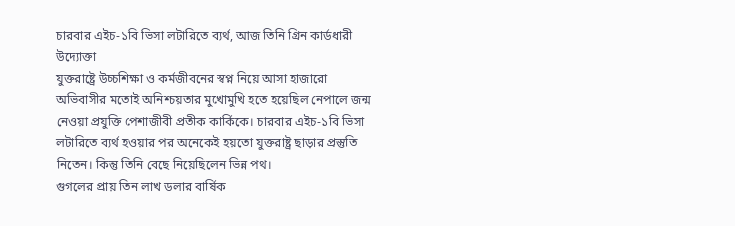চারবার এইচ-১বি ভিসা লটারিতে ব্যর্থ, আজ তিনি গ্রিন কার্ডধারী উদ্যোক্তা
যুক্তরাষ্ট্রে উচ্চশিক্ষা ও কর্মজীবনের স্বপ্ন নিয়ে আসা হাজারো অভিবাসীর মতোই অনিশ্চয়তার মুখোমুখি হতে হয়েছিল নেপালে জন্ম নেওয়া প্রযুক্তি পেশাজীবী প্রতীক কার্কিকে। চারবার এইচ-১বি ভিসা লটারিতে ব্যর্থ হওয়ার পর অনেকেই হয়তো যুক্তরাষ্ট্র ছাড়ার প্রস্তুতি নিতেন। কিন্তু তিনি বেছে নিয়েছিলেন ভিন্ন পথ।
গুগলের প্রায় তিন লাখ ডলার বার্ষিক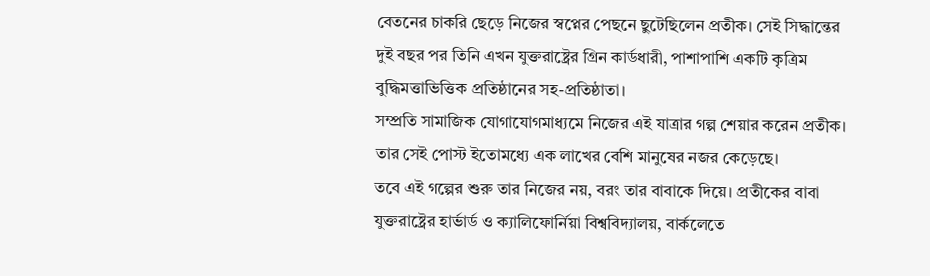বেতনের চাকরি ছেড়ে নিজের স্বপ্নের পেছনে ছুটেছিলেন প্রতীক। সেই সিদ্ধান্তের দুই বছর পর তিনি এখন যুক্তরাষ্ট্রের গ্রিন কার্ডধারী, পাশাপাশি একটি কৃত্রিম বুদ্ধিমত্তাভিত্তিক প্রতিষ্ঠানের সহ-প্রতিষ্ঠাতা।
সম্প্রতি সামাজিক যোগাযোগমাধ্যমে নিজের এই যাত্রার গল্প শেয়ার করেন প্রতীক। তার সেই পোস্ট ইতোমধ্যে এক লাখের বেশি মানুষের নজর কেড়েছে।
তবে এই গল্পের শুরু তার নিজের নয়, বরং তার বাবাকে দিয়ে। প্রতীকের বাবা যুক্তরাষ্ট্রের হার্ভার্ড ও ক্যালিফোর্নিয়া বিশ্ববিদ্যালয়, বার্কলেতে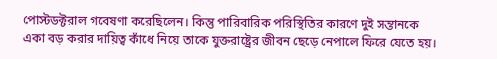পোস্টডক্টরাল গবেষণা করেছিলেন। কিন্তু পারিবারিক পরিস্থিতির কারণে দুই সন্তানকে একা বড় করার দায়িত্ব কাঁধে নিয়ে তাকে যুক্তরাষ্ট্রের জীবন ছেড়ে নেপালে ফিরে যেতে হয়।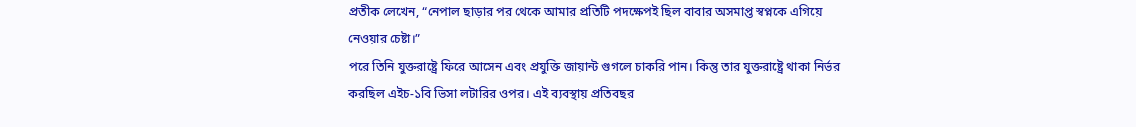প্রতীক লেখেন, “নেপাল ছাড়ার পর থেকে আমার প্রতিটি পদক্ষেপই ছিল বাবার অসমাপ্ত স্বপ্নকে এগিয়ে নেওয়ার চেষ্টা।”
পরে তিনি যুক্তরাষ্ট্রে ফিরে আসেন এবং প্রযুক্তি জায়ান্ট গুগলে চাকরি পান। কিন্তু তার যুক্তরাষ্ট্রে থাকা নির্ভর করছিল এইচ-১বি ভিসা লটারির ওপর। এই ব্যবস্থায় প্রতিবছর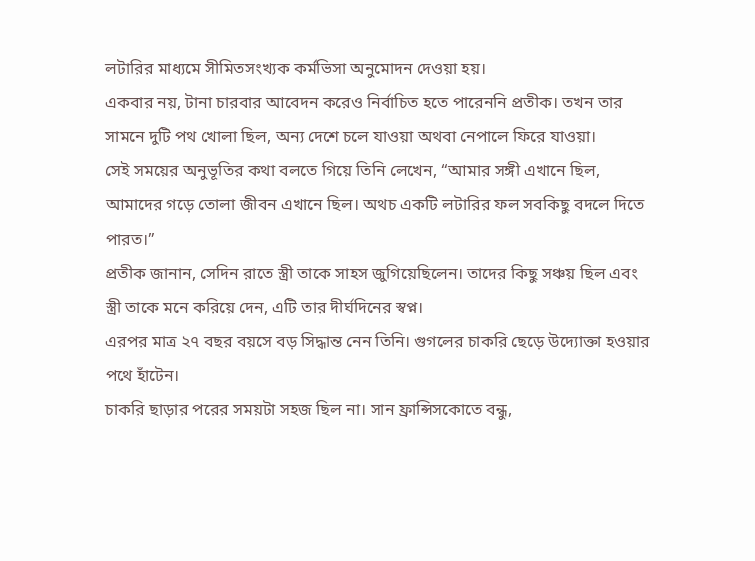লটারির মাধ্যমে সীমিতসংখ্যক কর্মভিসা অনুমোদন দেওয়া হয়।
একবার নয়, টানা চারবার আবেদন করেও নির্বাচিত হতে পারেননি প্রতীক। তখন তার সামনে দুটি পথ খোলা ছিল, অন্য দেশে চলে যাওয়া অথবা নেপালে ফিরে যাওয়া।
সেই সময়ের অনুভূতির কথা বলতে গিয়ে তিনি লেখেন, “আমার সঙ্গী এখানে ছিল, আমাদের গড়ে তোলা জীবন এখানে ছিল। অথচ একটি লটারির ফল সবকিছু বদলে দিতে পারত।”
প্রতীক জানান, সেদিন রাতে স্ত্রী তাকে সাহস জুগিয়েছিলেন। তাদের কিছু সঞ্চয় ছিল এবং স্ত্রী তাকে মনে করিয়ে দেন, এটি তার দীর্ঘদিনের স্বপ্ন।
এরপর মাত্র ২৭ বছর বয়সে বড় সিদ্ধান্ত নেন তিনি। গুগলের চাকরি ছেড়ে উদ্যোক্তা হওয়ার পথে হাঁটেন।
চাকরি ছাড়ার পরের সময়টা সহজ ছিল না। সান ফ্রান্সিসকোতে বন্ধু,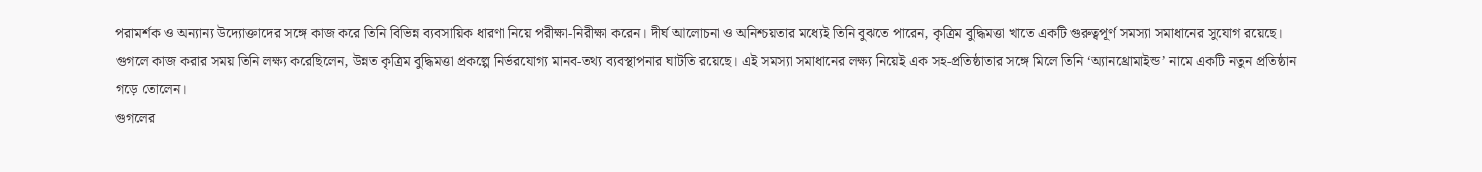পরামর্শক ও অন্যান্য উদ্যোক্তাদের সঙ্গে কাজ করে তিনি বিভিন্ন ব্যবসায়িক ধারণা নিয়ে পরীক্ষা-নিরীক্ষা করেন। দীর্ঘ আলোচনা ও অনিশ্চয়তার মধ্যেই তিনি বুঝতে পারেন, কৃত্রিম বুদ্ধিমত্তা খাতে একটি গুরুত্বপূর্ণ সমস্যা সমাধানের সুযোগ রয়েছে।
গুগলে কাজ করার সময় তিনি লক্ষ্য করেছিলেন, উন্নত কৃত্রিম বুদ্ধিমত্তা প্রকল্পে নির্ভরযোগ্য মানব-তথ্য ব্যবস্থাপনার ঘাটতি রয়েছে। এই সমস্যা সমাধানের লক্ষ্য নিয়েই এক সহ-প্রতিষ্ঠাতার সঙ্গে মিলে তিনি ‘অ্যানথ্রোমাইন্ড’ নামে একটি নতুন প্রতিষ্ঠান গড়ে তোলেন।
গুগলের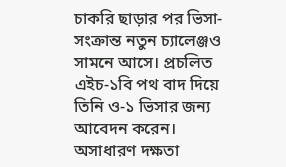চাকরি ছাড়ার পর ভিসা-সংক্রান্ত নতুন চ্যালেঞ্জও সামনে আসে। প্রচলিত এইচ-১বি পথ বাদ দিয়ে তিনি ও-১ ভিসার জন্য আবেদন করেন। অসাধারণ দক্ষতা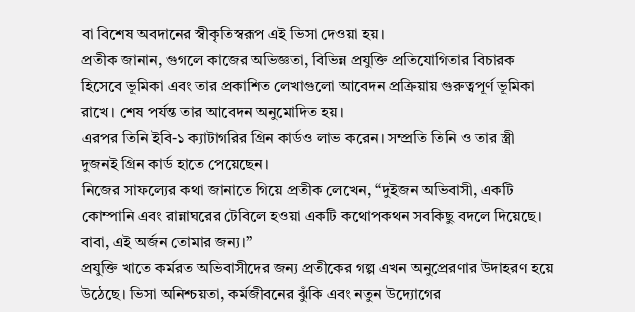বা বিশেষ অবদানের স্বীকৃতিস্বরূপ এই ভিসা দেওয়া হয়।
প্রতীক জানান, গুগলে কাজের অভিজ্ঞতা, বিভিন্ন প্রযুক্তি প্রতিযোগিতার বিচারক হিসেবে ভূমিকা এবং তার প্রকাশিত লেখাগুলো আবেদন প্রক্রিয়ায় গুরুত্বপূর্ণ ভূমিকা রাখে। শেষ পর্যন্ত তার আবেদন অনুমোদিত হয়।
এরপর তিনি ইবি-১ ক্যাটাগরির গ্রিন কার্ডও লাভ করেন। সম্প্রতি তিনি ও তার স্ত্রী দুজনই গ্রিন কার্ড হাতে পেয়েছেন।
নিজের সাফল্যের কথা জানাতে গিয়ে প্রতীক লেখেন, “দুইজন অভিবাসী, একটি কোম্পানি এবং রান্নাঘরের টেবিলে হওয়া একটি কথোপকথন সবকিছু বদলে দিয়েছে। বাবা, এই অর্জন তোমার জন্য।”
প্রযুক্তি খাতে কর্মরত অভিবাসীদের জন্য প্রতীকের গল্প এখন অনুপ্রেরণার উদাহরণ হয়ে উঠেছে। ভিসা অনিশ্চয়তা, কর্মজীবনের ঝুঁকি এবং নতুন উদ্যোগের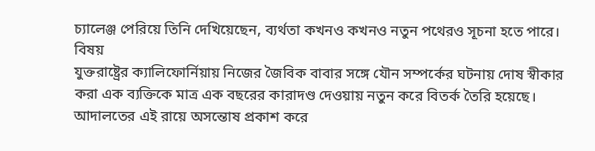চ্যালেঞ্জ পেরিয়ে তিনি দেখিয়েছেন, ব্যর্থতা কখনও কখনও নতুন পথেরও সূচনা হতে পারে।
বিষয়
যুক্তরাষ্ট্রের ক্যালিফোর্নিয়ায় নিজের জৈবিক বাবার সঙ্গে যৌন সম্পর্কের ঘটনায় দোষ স্বীকার করা এক ব্যক্তিকে মাত্র এক বছরের কারাদণ্ড দেওয়ায় নতুন করে বিতর্ক তৈরি হয়েছে। আদালতের এই রায়ে অসন্তোষ প্রকাশ করে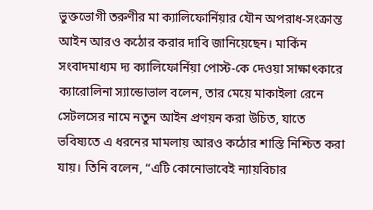ভুক্তভোগী তরুণীর মা ক্যালিফোর্নিয়ার যৌন অপরাধ-সংক্রান্ত আইন আরও কঠোর করার দাবি জানিয়েছেন। মার্কিন সংবাদমাধ্যম দ্য ক্যালিফোর্নিয়া পোস্ট-কে দেওয়া সাক্ষাৎকারে ক্যারোলিনা স্যান্ডোভাল বলেন, তার মেয়ে মাকাইলা রেনে সেটলসের নামে নতুন আইন প্রণয়ন করা উচিত, যাতে ভবিষ্যতে এ ধরনের মামলায় আরও কঠোর শাস্তি নিশ্চিত করা যায়। তিনি বলেন, “এটি কোনোভাবেই ন্যায়বিচার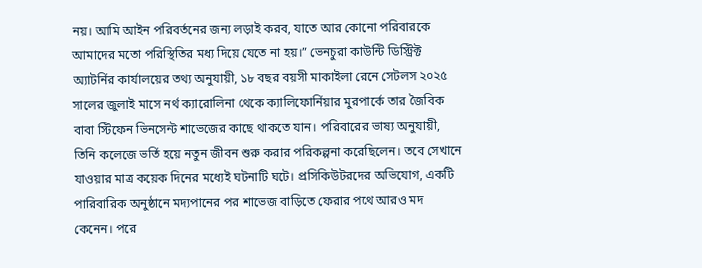নয়। আমি আইন পরিবর্তনের জন্য লড়াই করব, যাতে আর কোনো পরিবারকে আমাদের মতো পরিস্থিতির মধ্য দিয়ে যেতে না হয়।” ভেনচুরা কাউন্টি ডিস্ট্রিক্ট অ্যাটর্নির কার্যালয়ের তথ্য অনুযায়ী, ১৮ বছর বয়সী মাকাইলা রেনে সেটলস ২০২৫ সালের জুলাই মাসে নর্থ ক্যারোলিনা থেকে ক্যালিফোর্নিয়ার মুরপার্কে তার জৈবিক বাবা স্টিফেন ভিনসেন্ট শাভেজের কাছে থাকতে যান। পরিবারের ভাষ্য অনুযায়ী, তিনি কলেজে ভর্তি হয়ে নতুন জীবন শুরু করার পরিকল্পনা করেছিলেন। তবে সেখানে যাওয়ার মাত্র কয়েক দিনের মধ্যেই ঘটনাটি ঘটে। প্রসিকিউটরদের অভিযোগ, একটি পারিবারিক অনুষ্ঠানে মদ্যপানের পর শাভেজ বাড়িতে ফেরার পথে আরও মদ কেনেন। পরে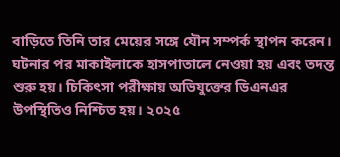বাড়িতে তিনি তার মেয়ের সঙ্গে যৌন সম্পর্ক স্থাপন করেন। ঘটনার পর মাকাইলাকে হাসপাতালে নেওয়া হয় এবং তদন্ত শুরু হয়। চিকিৎসা পরীক্ষায় অভিযুক্তের ডিএনএর উপস্থিতিও নিশ্চিত হয়। ২০২৫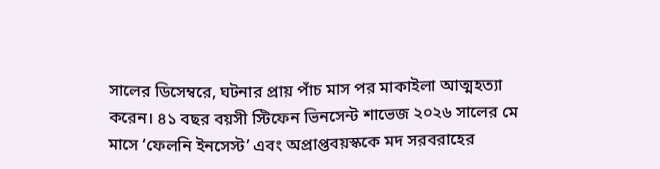সালের ডিসেম্বরে, ঘটনার প্রায় পাঁচ মাস পর মাকাইলা আত্মহত্যা করেন। ৪১ বছর বয়সী স্টিফেন ভিনসেন্ট শাভেজ ২০২৬ সালের মে মাসে ‘ফেলনি ইনসেস্ট’ এবং অপ্রাপ্তবয়স্ককে মদ সরবরাহের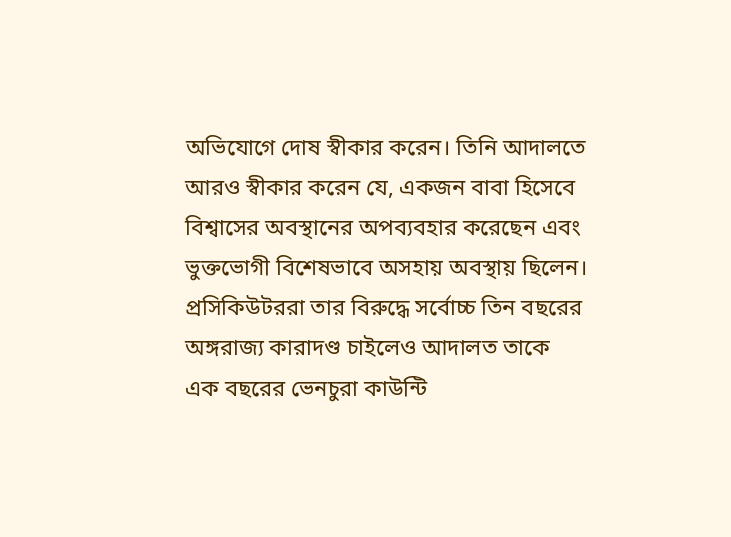অভিযোগে দোষ স্বীকার করেন। তিনি আদালতে আরও স্বীকার করেন যে, একজন বাবা হিসেবে বিশ্বাসের অবস্থানের অপব্যবহার করেছেন এবং ভুক্তভোগী বিশেষভাবে অসহায় অবস্থায় ছিলেন। প্রসিকিউটররা তার বিরুদ্ধে সর্বোচ্চ তিন বছরের অঙ্গরাজ্য কারাদণ্ড চাইলেও আদালত তাকে এক বছরের ভেনচুরা কাউন্টি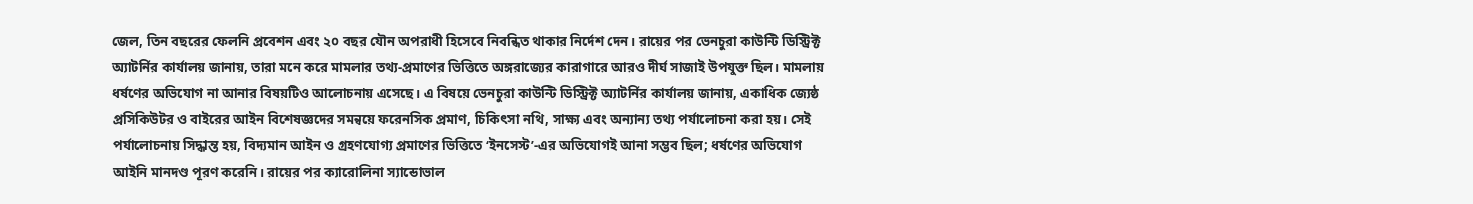জেল, তিন বছরের ফেলনি প্রবেশন এবং ২০ বছর যৌন অপরাধী হিসেবে নিবন্ধিত থাকার নির্দেশ দেন। রায়ের পর ভেনচুরা কাউন্টি ডিস্ট্রিক্ট অ্যাটর্নির কার্যালয় জানায়, তারা মনে করে মামলার তথ্য-প্রমাণের ভিত্তিতে অঙ্গরাজ্যের কারাগারে আরও দীর্ঘ সাজাই উপযুক্ত ছিল। মামলায় ধর্ষণের অভিযোগ না আনার বিষয়টিও আলোচনায় এসেছে। এ বিষয়ে ভেনচুরা কাউন্টি ডিস্ট্রিক্ট অ্যাটর্নির কার্যালয় জানায়, একাধিক জ্যেষ্ঠ প্রসিকিউটর ও বাইরের আইন বিশেষজ্ঞদের সমন্বয়ে ফরেনসিক প্রমাণ, চিকিৎসা নথি, সাক্ষ্য এবং অন্যান্য তথ্য পর্যালোচনা করা হয়। সেই পর্যালোচনায় সিদ্ধান্ত হয়, বিদ্যমান আইন ও গ্রহণযোগ্য প্রমাণের ভিত্তিতে ‘ইনসেস্ট’-এর অভিযোগই আনা সম্ভব ছিল; ধর্ষণের অভিযোগ আইনি মানদণ্ড পূরণ করেনি। রায়ের পর ক্যারোলিনা স্যান্ডোভাল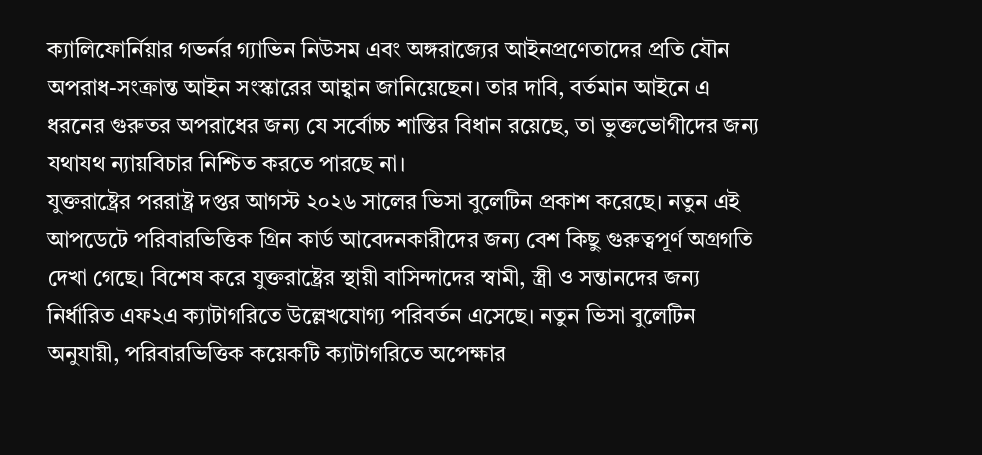ক্যালিফোর্নিয়ার গভর্নর গ্যাভিন নিউসম এবং অঙ্গরাজ্যের আইনপ্রণেতাদের প্রতি যৌন অপরাধ-সংক্রান্ত আইন সংস্কারের আহ্বান জানিয়েছেন। তার দাবি, বর্তমান আইনে এ ধরনের গুরুতর অপরাধের জন্য যে সর্বোচ্চ শাস্তির বিধান রয়েছে, তা ভুক্তভোগীদের জন্য যথাযথ ন্যায়বিচার নিশ্চিত করতে পারছে না।
যুক্তরাষ্ট্রের পররাষ্ট্র দপ্তর আগস্ট ২০২৬ সালের ভিসা বুলেটিন প্রকাশ করেছে। নতুন এই আপডেটে পরিবারভিত্তিক গ্রিন কার্ড আবেদনকারীদের জন্য বেশ কিছু গুরুত্বপূর্ণ অগ্রগতি দেখা গেছে। বিশেষ করে যুক্তরাষ্ট্রের স্থায়ী বাসিন্দাদের স্বামী, স্ত্রী ও সন্তানদের জন্য নির্ধারিত এফ২এ ক্যাটাগরিতে উল্লেখযোগ্য পরিবর্তন এসেছে। নতুন ভিসা বুলেটিন অনুযায়ী, পরিবারভিত্তিক কয়েকটি ক্যাটাগরিতে অপেক্ষার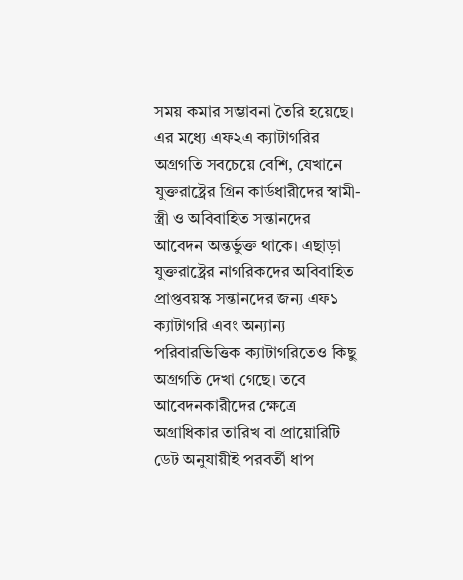সময় কমার সম্ভাবনা তৈরি হয়েছে। এর মধ্যে এফ২এ ক্যাটাগরির অগ্রগতি সবচেয়ে বেশি, যেখানে যুক্তরাষ্ট্রের গ্রিন কার্ডধারীদের স্বামী-স্ত্রী ও অবিবাহিত সন্তানদের আবেদন অন্তর্ভুক্ত থাকে। এছাড়া যুক্তরাষ্ট্রের নাগরিকদের অবিবাহিত প্রাপ্তবয়স্ক সন্তানদের জন্য এফ১ ক্যাটাগরি এবং অন্যান্য পরিবারভিত্তিক ক্যাটাগরিতেও কিছু অগ্রগতি দেখা গেছে। তবে আবেদনকারীদের ক্ষেত্রে অগ্রাধিকার তারিখ বা প্রায়োরিটি ডেট অনুযায়ীই পরবর্তী ধাপ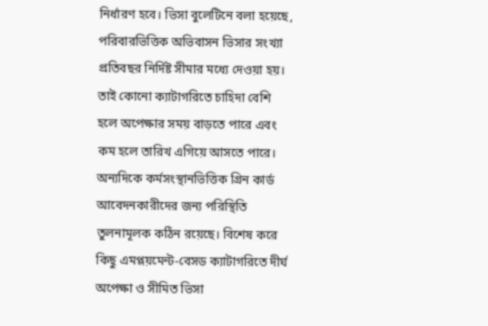নির্ধারণ হবে। ভিসা বুলেটিনে বলা হয়েছে, পরিবারভিত্তিক অভিবাসন ভিসার সংখ্যা প্রতিবছর নির্দিষ্ট সীমার মধ্যে দেওয়া হয়। তাই কোনো ক্যাটাগরিতে চাহিদা বেশি হলে অপেক্ষার সময় বাড়তে পারে এবং কম হলে তারিখ এগিয়ে আসতে পারে। অন্যদিকে কর্মসংস্থানভিত্তিক গ্রিন কার্ড আবেদনকারীদের জন্য পরিস্থিতি তুলনামূলক কঠিন রয়েছে। বিশেষ করে কিছু এমপ্লয়মেন্ট-বেসড ক্যাটাগরিতে দীর্ঘ অপেক্ষা ও সীমিত ভিসা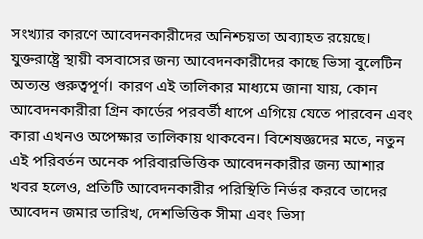সংখ্যার কারণে আবেদনকারীদের অনিশ্চয়তা অব্যাহত রয়েছে। যুক্তরাষ্ট্রে স্থায়ী বসবাসের জন্য আবেদনকারীদের কাছে ভিসা বুলেটিন অত্যন্ত গুরুত্বপূর্ণ। কারণ এই তালিকার মাধ্যমে জানা যায়, কোন আবেদনকারীরা গ্রিন কার্ডের পরবর্তী ধাপে এগিয়ে যেতে পারবেন এবং কারা এখনও অপেক্ষার তালিকায় থাকবেন। বিশেষজ্ঞদের মতে, নতুন এই পরিবর্তন অনেক পরিবারভিত্তিক আবেদনকারীর জন্য আশার খবর হলেও, প্রতিটি আবেদনকারীর পরিস্থিতি নির্ভর করবে তাদের আবেদন জমার তারিখ, দেশভিত্তিক সীমা এবং ভিসা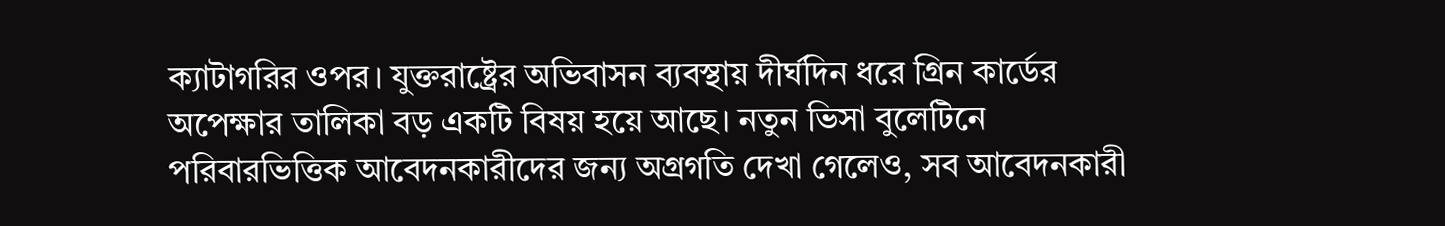ক্যাটাগরির ওপর। যুক্তরাষ্ট্রের অভিবাসন ব্যবস্থায় দীর্ঘদিন ধরে গ্রিন কার্ডের অপেক্ষার তালিকা বড় একটি বিষয় হয়ে আছে। নতুন ভিসা বুলেটিনে পরিবারভিত্তিক আবেদনকারীদের জন্য অগ্রগতি দেখা গেলেও, সব আবেদনকারী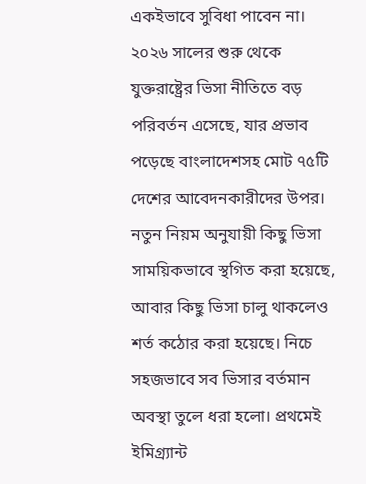একইভাবে সুবিধা পাবেন না।
২০২৬ সালের শুরু থেকে যুক্তরাষ্ট্রের ভিসা নীতিতে বড় পরিবর্তন এসেছে, যার প্রভাব পড়েছে বাংলাদেশসহ মোট ৭৫টি দেশের আবেদনকারীদের উপর। নতুন নিয়ম অনুযায়ী কিছু ভিসা সাময়িকভাবে স্থগিত করা হয়েছে, আবার কিছু ভিসা চালু থাকলেও শর্ত কঠোর করা হয়েছে। নিচে সহজভাবে সব ভিসার বর্তমান অবস্থা তুলে ধরা হলো। প্রথমেই ইমিগ্র্যান্ট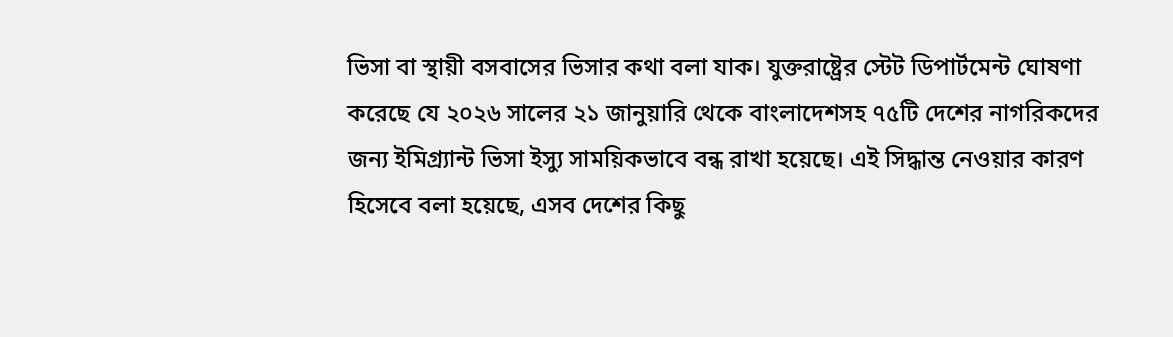ভিসা বা স্থায়ী বসবাসের ভিসার কথা বলা যাক। যুক্তরাষ্ট্রের স্টেট ডিপার্টমেন্ট ঘোষণা করেছে যে ২০২৬ সালের ২১ জানুয়ারি থেকে বাংলাদেশসহ ৭৫টি দেশের নাগরিকদের জন্য ইমিগ্র্যান্ট ভিসা ইস্যু সাময়িকভাবে বন্ধ রাখা হয়েছে। এই সিদ্ধান্ত নেওয়ার কারণ হিসেবে বলা হয়েছে, এসব দেশের কিছু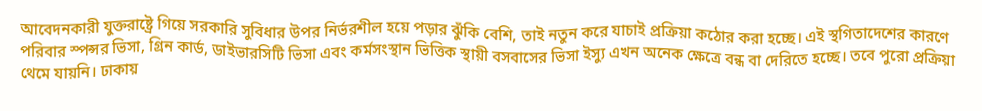আবেদনকারী যুক্তরাষ্ট্রে গিয়ে সরকারি সুবিধার উপর নির্ভরশীল হয়ে পড়ার ঝুঁকি বেশি, তাই নতুন করে যাচাই প্রক্রিয়া কঠোর করা হচ্ছে। এই স্থগিতাদেশের কারণে পরিবার স্পন্সর ভিসা, গ্রিন কার্ড, ডাইভারসিটি ভিসা এবং কর্মসংস্থান ভিত্তিক স্থায়ী বসবাসের ভিসা ইস্যু এখন অনেক ক্ষেত্রে বন্ধ বা দেরিতে হচ্ছে। তবে পুরো প্রক্রিয়া থেমে যায়নি। ঢাকায়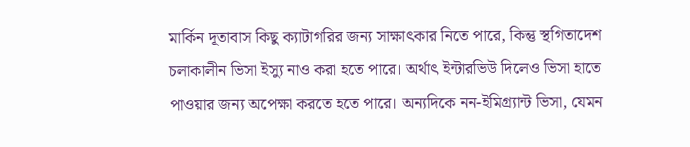মার্কিন দূতাবাস কিছু ক্যাটাগরির জন্য সাক্ষাৎকার নিতে পারে, কিন্তু স্থগিতাদেশ চলাকালীন ভিসা ইস্যু নাও করা হতে পারে। অর্থাৎ ইন্টারভিউ দিলেও ভিসা হাতে পাওয়ার জন্য অপেক্ষা করতে হতে পারে। অন্যদিকে নন-ইমিগ্র্যান্ট ভিসা, যেমন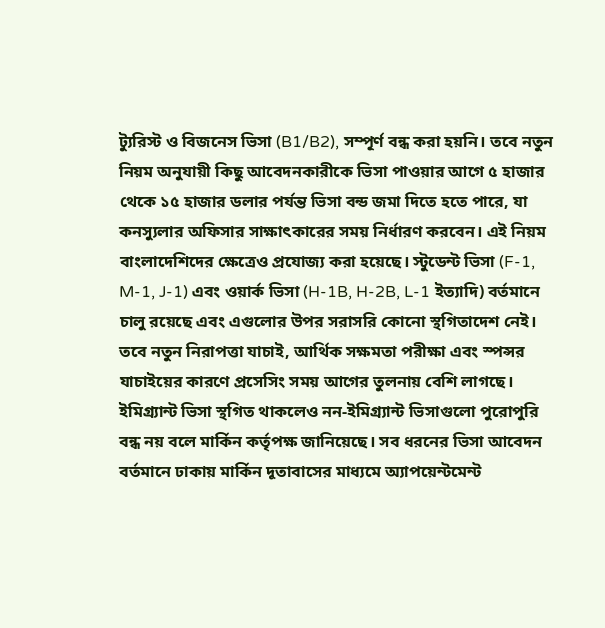ট্যুরিস্ট ও বিজনেস ভিসা (B1/B2), সম্পূর্ণ বন্ধ করা হয়নি। তবে নতুন নিয়ম অনুযায়ী কিছু আবেদনকারীকে ভিসা পাওয়ার আগে ৫ হাজার থেকে ১৫ হাজার ডলার পর্যন্ত ভিসা বন্ড জমা দিতে হতে পারে, যা কনস্যুলার অফিসার সাক্ষাৎকারের সময় নির্ধারণ করবেন। এই নিয়ম বাংলাদেশিদের ক্ষেত্রেও প্রযোজ্য করা হয়েছে। স্টুডেন্ট ভিসা (F-1, M-1, J-1) এবং ওয়ার্ক ভিসা (H-1B, H-2B, L-1 ইত্যাদি) বর্তমানে চালু রয়েছে এবং এগুলোর উপর সরাসরি কোনো স্থগিতাদেশ নেই। তবে নতুন নিরাপত্তা যাচাই, আর্থিক সক্ষমতা পরীক্ষা এবং স্পন্সর যাচাইয়ের কারণে প্রসেসিং সময় আগের তুলনায় বেশি লাগছে। ইমিগ্র্যান্ট ভিসা স্থগিত থাকলেও নন-ইমিগ্র্যান্ট ভিসাগুলো পুরোপুরি বন্ধ নয় বলে মার্কিন কর্তৃপক্ষ জানিয়েছে। সব ধরনের ভিসা আবেদন বর্তমানে ঢাকায় মার্কিন দূতাবাসের মাধ্যমে অ্যাপয়েন্টমেন্ট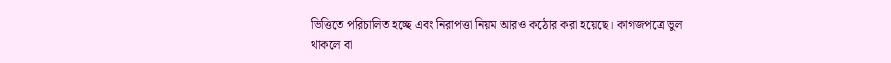ভিত্তিতে পরিচালিত হচ্ছে এবং নিরাপত্তা নিয়ম আরও কঠোর করা হয়েছে। কাগজপত্রে ভুল থাকলে বা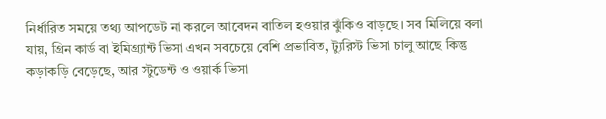নির্ধারিত সময়ে তথ্য আপডেট না করলে আবেদন বাতিল হওয়ার ঝুঁকিও বাড়ছে। সব মিলিয়ে বলা যায়, গ্রিন কার্ড বা ইমিগ্র্যান্ট ভিসা এখন সবচেয়ে বেশি প্রভাবিত, ট্যুরিস্ট ভিসা চালু আছে কিন্তু কড়াকড়ি বেড়েছে, আর স্টুডেন্ট ও ওয়ার্ক ভিসা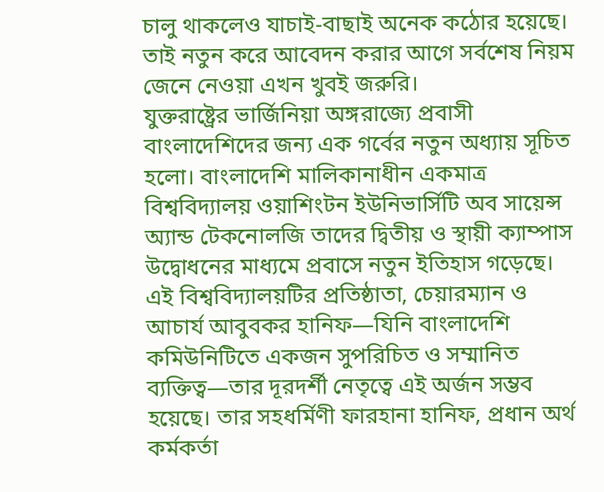চালু থাকলেও যাচাই-বাছাই অনেক কঠোর হয়েছে। তাই নতুন করে আবেদন করার আগে সর্বশেষ নিয়ম জেনে নেওয়া এখন খুবই জরুরি।
যুক্তরাষ্ট্রের ভার্জিনিয়া অঙ্গরাজ্যে প্রবাসী বাংলাদেশিদের জন্য এক গর্বের নতুন অধ্যায় সূচিত হলো। বাংলাদেশি মালিকানাধীন একমাত্র বিশ্ববিদ্যালয় ওয়াশিংটন ইউনিভার্সিটি অব সায়েন্স অ্যান্ড টেকনোলজি তাদের দ্বিতীয় ও স্থায়ী ক্যাম্পাস উদ্বোধনের মাধ্যমে প্রবাসে নতুন ইতিহাস গড়েছে। এই বিশ্ববিদ্যালয়টির প্রতিষ্ঠাতা, চেয়ারম্যান ও আচার্য আবুবকর হানিফ—যিনি বাংলাদেশি কমিউনিটিতে একজন সুপরিচিত ও সম্মানিত ব্যক্তিত্ব—তার দূরদর্শী নেতৃত্বে এই অর্জন সম্ভব হয়েছে। তার সহধর্মিণী ফারহানা হানিফ, প্রধান অর্থ কর্মকর্তা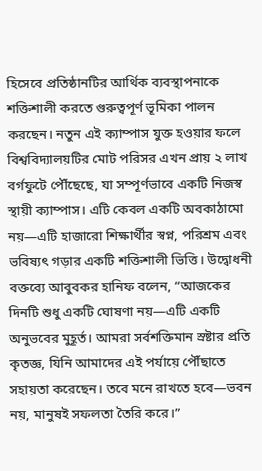হিসেবে প্রতিষ্ঠানটির আর্থিক ব্যবস্থাপনাকে শক্তিশালী করতে গুরুত্বপূর্ণ ভূমিকা পালন করছেন। নতুন এই ক্যাম্পাস যুক্ত হওয়ার ফলে বিশ্ববিদ্যালয়টির মোট পরিসর এখন প্রায় ২ লাখ বর্গফুটে পৌঁছেছে, যা সম্পূর্ণভাবে একটি নিজস্ব স্থায়ী ক্যাম্পাস। এটি কেবল একটি অবকাঠামো নয়—এটি হাজারো শিক্ষার্থীর স্বপ্ন, পরিশ্রম এবং ভবিষ্যৎ গড়ার একটি শক্তিশালী ভিত্তি। উদ্বোধনী বক্তব্যে আবুবকর হানিফ বলেন, “আজকের দিনটি শুধু একটি ঘোষণা নয়—এটি একটি অনুভবের মুহূর্ত। আমরা সর্বশক্তিমান স্রষ্টার প্রতি কৃতজ্ঞ, যিনি আমাদের এই পর্যায়ে পৌঁছাতে সহায়তা করেছেন। তবে মনে রাখতে হবে—ভবন নয়, মানুষই সফলতা তৈরি করে।”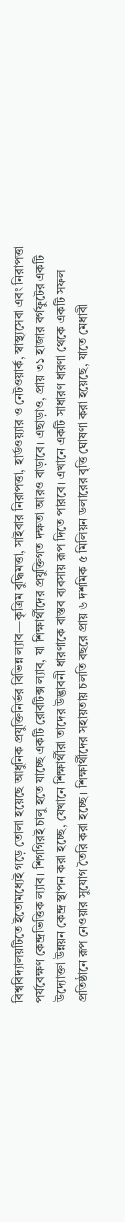বিশ্ববিদ্যালয়টিতে ইতোমধ্যেই গড়ে তোলা হয়েছে আধুনিক প্রযুক্তিনির্ভর বিভিন্ন ল্যাব—কৃত্রিম বুদ্ধিমত্তা, সাইবার নিরাপত্তা, হার্ডওয়্যার ও নেটওয়ার্ক, স্বাস্থ্যসেবা এবং নিরাপত্তা পর্যবেক্ষণ কেন্দ্রভিত্তিক ল্যাব। শিগগিরই চালু হতে যাচ্ছে একটি রোবটিক্স ল্যাব, যা শিক্ষার্থীদের প্রযুক্তিগত দক্ষতা আরও বাড়াবে। এছাড়াও, প্রায় ৩১ হাজার বর্গফুটের একটি উদ্যোক্তা উন্নয়ন কেন্দ্র স্থাপন করা হচ্ছে, যেখানে শিক্ষার্থীরা তাদের উদ্ভাবনী ধারণাকে বাস্তব ব্যবসায় রূপ দিতে পারবে। এখানে একটি সাধারণ ধারণা থেকে একটি সফল প্রতিষ্ঠানে রূপ নেওয়ার সুযোগ তৈরি করা হচ্ছে। শিক্ষার্থীদের সহায়তায় চলতি বছরে প্রায় ৬ দশমিক ৫ মিলিয়ন ডলারের বৃত্তি ঘোষণা করা হয়েছে, যাতে মেধাবী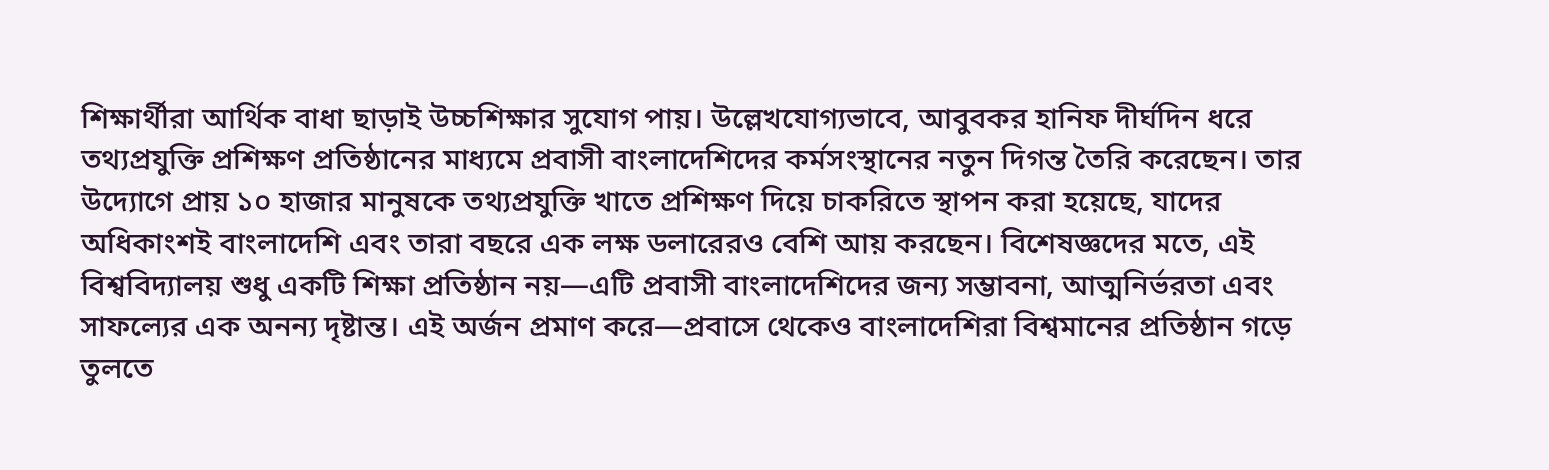শিক্ষার্থীরা আর্থিক বাধা ছাড়াই উচ্চশিক্ষার সুযোগ পায়। উল্লেখযোগ্যভাবে, আবুবকর হানিফ দীর্ঘদিন ধরে তথ্যপ্রযুক্তি প্রশিক্ষণ প্রতিষ্ঠানের মাধ্যমে প্রবাসী বাংলাদেশিদের কর্মসংস্থানের নতুন দিগন্ত তৈরি করেছেন। তার উদ্যোগে প্রায় ১০ হাজার মানুষকে তথ্যপ্রযুক্তি খাতে প্রশিক্ষণ দিয়ে চাকরিতে স্থাপন করা হয়েছে, যাদের অধিকাংশই বাংলাদেশি এবং তারা বছরে এক লক্ষ ডলারেরও বেশি আয় করছেন। বিশেষজ্ঞদের মতে, এই বিশ্ববিদ্যালয় শুধু একটি শিক্ষা প্রতিষ্ঠান নয়—এটি প্রবাসী বাংলাদেশিদের জন্য সম্ভাবনা, আত্মনির্ভরতা এবং সাফল্যের এক অনন্য দৃষ্টান্ত। এই অর্জন প্রমাণ করে—প্রবাসে থেকেও বাংলাদেশিরা বিশ্বমানের প্রতিষ্ঠান গড়ে তুলতে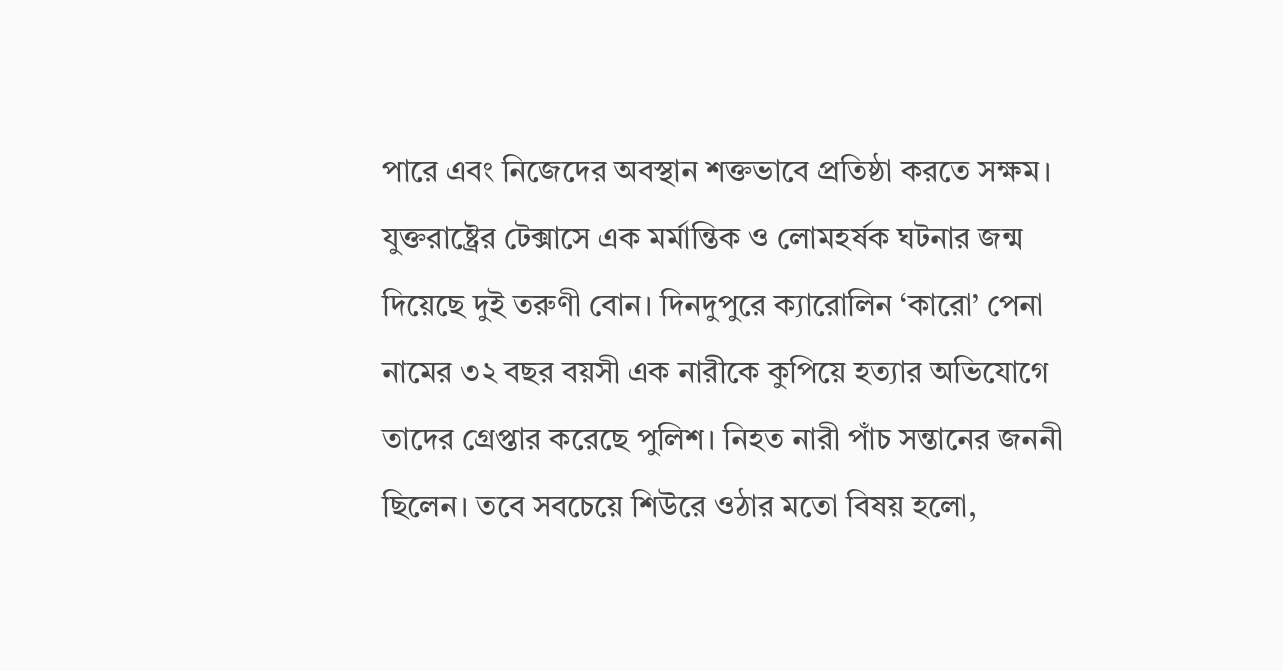পারে এবং নিজেদের অবস্থান শক্তভাবে প্রতিষ্ঠা করতে সক্ষম।
যুক্তরাষ্ট্রের টেক্সাসে এক মর্মান্তিক ও লোমহর্ষক ঘটনার জন্ম দিয়েছে দুই তরুণী বোন। দিনদুপুরে ক্যারোলিন ‘কারো’ পেনা নামের ৩২ বছর বয়সী এক নারীকে কুপিয়ে হত্যার অভিযোগে তাদের গ্রেপ্তার করেছে পুলিশ। নিহত নারী পাঁচ সন্তানের জননী ছিলেন। তবে সবচেয়ে শিউরে ওঠার মতো বিষয় হলো,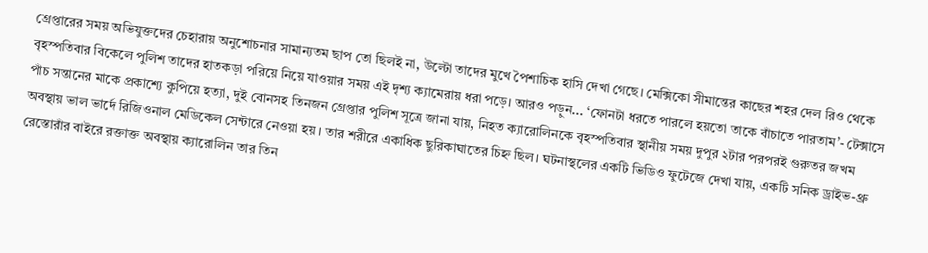গ্রেপ্তারের সময় অভিযুক্তদের চেহারায় অনুশোচনার সামান্যতম ছাপ তো ছিলই না, উল্টো তাদের মুখে পৈশাচিক হাসি দেখা গেছে। মেক্সিকো সীমান্তের কাছের শহর দেল রিও থেকে বৃহস্পতিবার বিকেলে পুলিশ তাদের হাতকড়া পরিয়ে নিয়ে যাওয়ার সময় এই দৃশ্য ক্যামেরায় ধরা পড়ে। আরও পড়ুন... ‘ফোনটা ধরতে পারলে হয়তো তাকে বাঁচাতে পারতাম’- টেক্সাসে পাঁচ সন্তানের মাকে প্রকাশ্যে কুপিয়ে হত্যা, দুই বোনসহ তিনজন গ্রেপ্তার পুলিশ সূত্রে জানা যায়, নিহত ক্যারোলিনকে বৃহস্পতিবার স্থানীয় সময় দুপুর ২টার পরপরই গুরুতর জখম অবস্থায় ভাল ভার্দে রিজিওনাল মেডিকেল সেন্টারে নেওয়া হয়। তার শরীরে একাধিক ছুরিকাঘাতের চিহ্ন ছিল। ঘটনাস্থলের একটি ভিডিও ফুটেজে দেখা যায়, একটি সনিক ড্রাইভ-থ্রু রেস্তোরাঁর বাইরে রক্তাক্ত অবস্থায় ক্যারোলিন তার তিন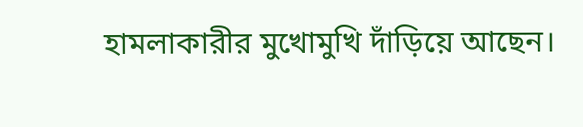হামলাকারীর মুখোমুখি দাঁড়িয়ে আছেন।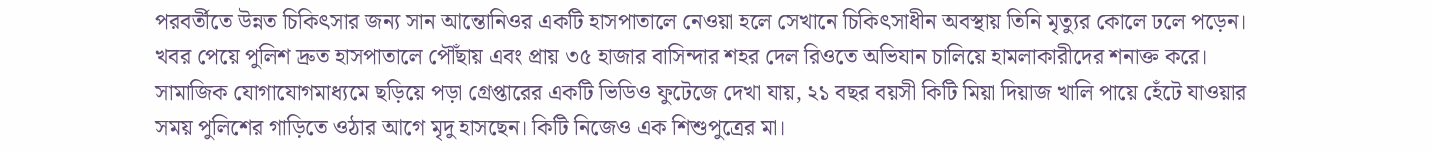পরবর্তীতে উন্নত চিকিৎসার জন্য সান আন্তোনিওর একটি হাসপাতালে নেওয়া হলে সেখানে চিকিৎসাধীন অবস্থায় তিনি মৃত্যুর কোলে ঢলে পড়েন। খবর পেয়ে পুলিশ দ্রুত হাসপাতালে পৌঁছায় এবং প্রায় ৩৫ হাজার বাসিন্দার শহর দেল রিওতে অভিযান চালিয়ে হামলাকারীদের শনাক্ত করে। সামাজিক যোগাযোগমাধ্যমে ছড়িয়ে পড়া গ্রেপ্তারের একটি ভিডিও ফুটেজে দেখা যায়, ২১ বছর বয়সী কিটি মিয়া দিয়াজ খালি পায়ে হেঁটে যাওয়ার সময় পুলিশের গাড়িতে ওঠার আগে মৃদু হাসছেন। কিটি নিজেও এক শিশুপুত্রের মা।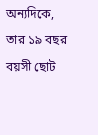অন্যদিকে, তার ১৯ বছর বয়সী ছোট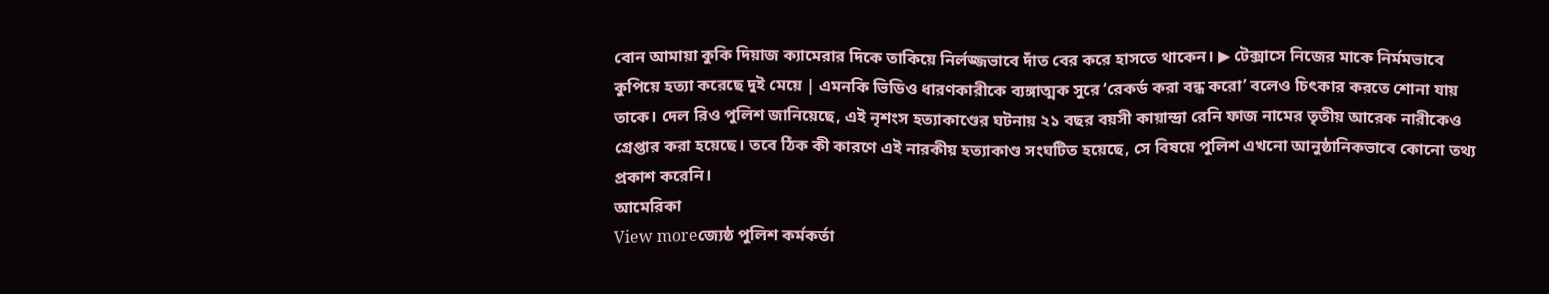বোন আমায়া কুকি দিয়াজ ক্যামেরার দিকে তাকিয়ে নির্লজ্জভাবে দাঁত বের করে হাসতে থাকেন। ▶ টেক্সাসে নিজের মাকে নির্মমভাবে কুপিয়ে হত্যা করেছে দুই মেয়ে | এমনকি ভিডিও ধারণকারীকে ব্যঙ্গাত্মক সুরে ‘রেকর্ড করা বন্ধ করো’ বলেও চিৎকার করতে শোনা যায় তাকে। দেল রিও পুলিশ জানিয়েছে, এই নৃশংস হত্যাকাণ্ডের ঘটনায় ২১ বছর বয়সী কায়ান্দ্রা রেনি ফাজ নামের তৃতীয় আরেক নারীকেও গ্রেপ্তার করা হয়েছে। তবে ঠিক কী কারণে এই নারকীয় হত্যাকাণ্ড সংঘটিত হয়েছে, সে বিষয়ে পুলিশ এখনো আনুষ্ঠানিকভাবে কোনো তথ্য প্রকাশ করেনি।
আমেরিকা
View moreজ্যেষ্ঠ পুলিশ কর্মকর্তা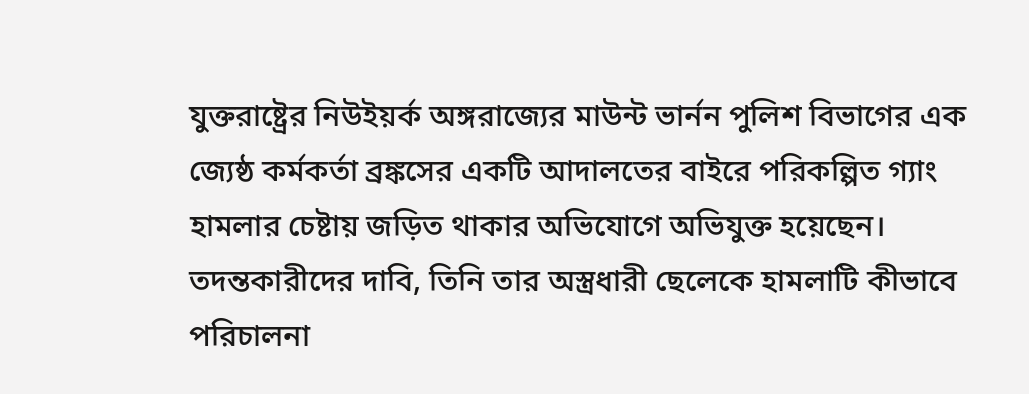যুক্তরাষ্ট্রের নিউইয়র্ক অঙ্গরাজ্যের মাউন্ট ভার্নন পুলিশ বিভাগের এক জ্যেষ্ঠ কর্মকর্তা ব্রঙ্কসের একটি আদালতের বাইরে পরিকল্পিত গ্যাং হামলার চেষ্টায় জড়িত থাকার অভিযোগে অভিযুক্ত হয়েছেন। তদন্তকারীদের দাবি, তিনি তার অস্ত্রধারী ছেলেকে হামলাটি কীভাবে পরিচালনা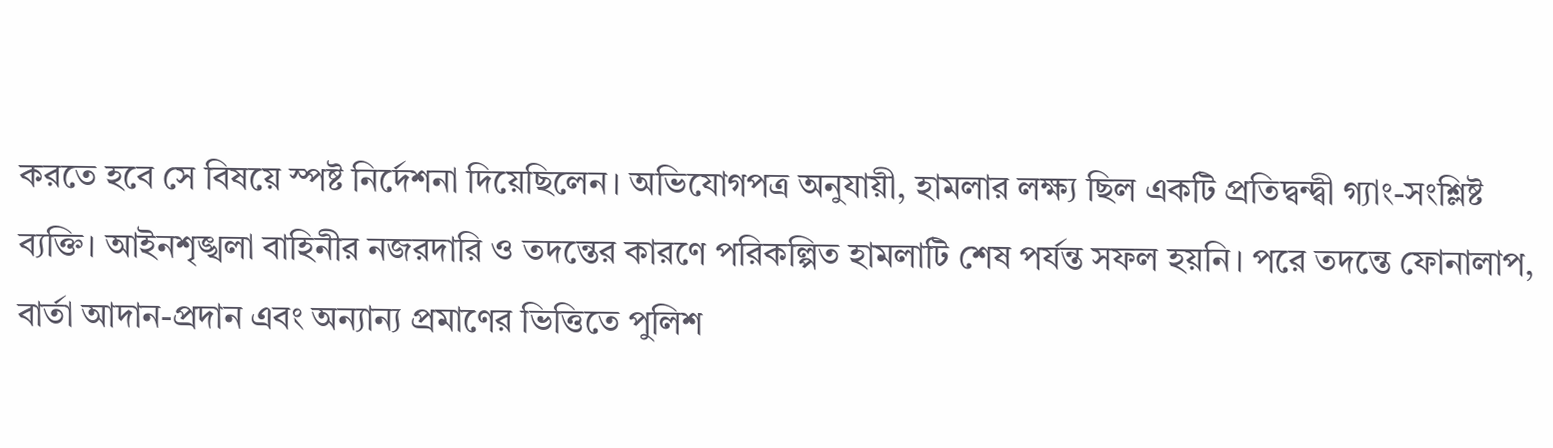করতে হবে সে বিষয়ে স্পষ্ট নির্দেশনা দিয়েছিলেন। অভিযোগপত্র অনুযায়ী, হামলার লক্ষ্য ছিল একটি প্রতিদ্বন্দ্বী গ্যাং-সংশ্লিষ্ট ব্যক্তি। আইনশৃঙ্খলা বাহিনীর নজরদারি ও তদন্তের কারণে পরিকল্পিত হামলাটি শেষ পর্যন্ত সফল হয়নি। পরে তদন্তে ফোনালাপ, বার্তা আদান-প্রদান এবং অন্যান্য প্রমাণের ভিত্তিতে পুলিশ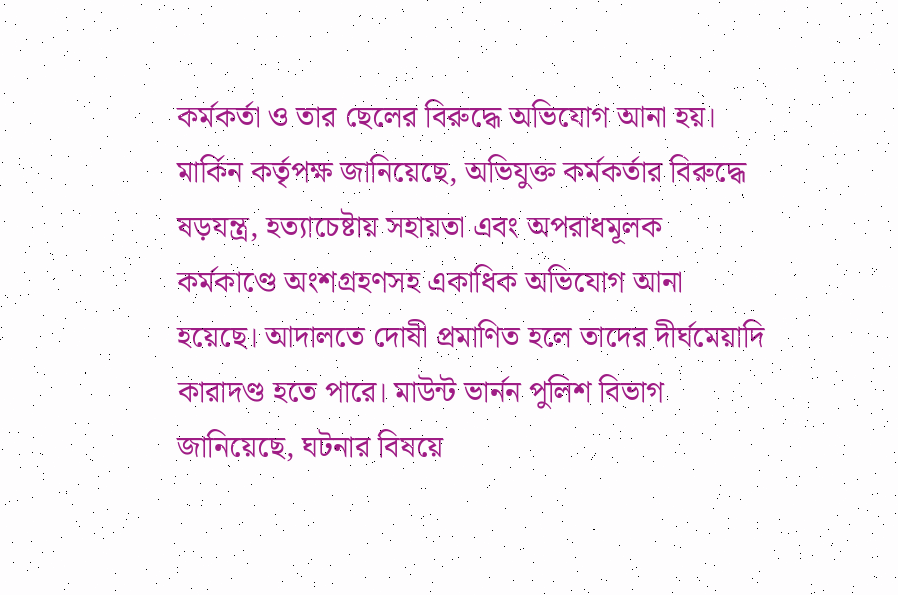কর্মকর্তা ও তার ছেলের বিরুদ্ধে অভিযোগ আনা হয়। মার্কিন কর্তৃপক্ষ জানিয়েছে, অভিযুক্ত কর্মকর্তার বিরুদ্ধে ষড়যন্ত্র, হত্যাচেষ্টায় সহায়তা এবং অপরাধমূলক কর্মকাণ্ডে অংশগ্রহণসহ একাধিক অভিযোগ আনা হয়েছে। আদালতে দোষী প্রমাণিত হলে তাদের দীর্ঘমেয়াদি কারাদণ্ড হতে পারে। মাউন্ট ভার্নন পুলিশ বিভাগ জানিয়েছে, ঘটনার বিষয়ে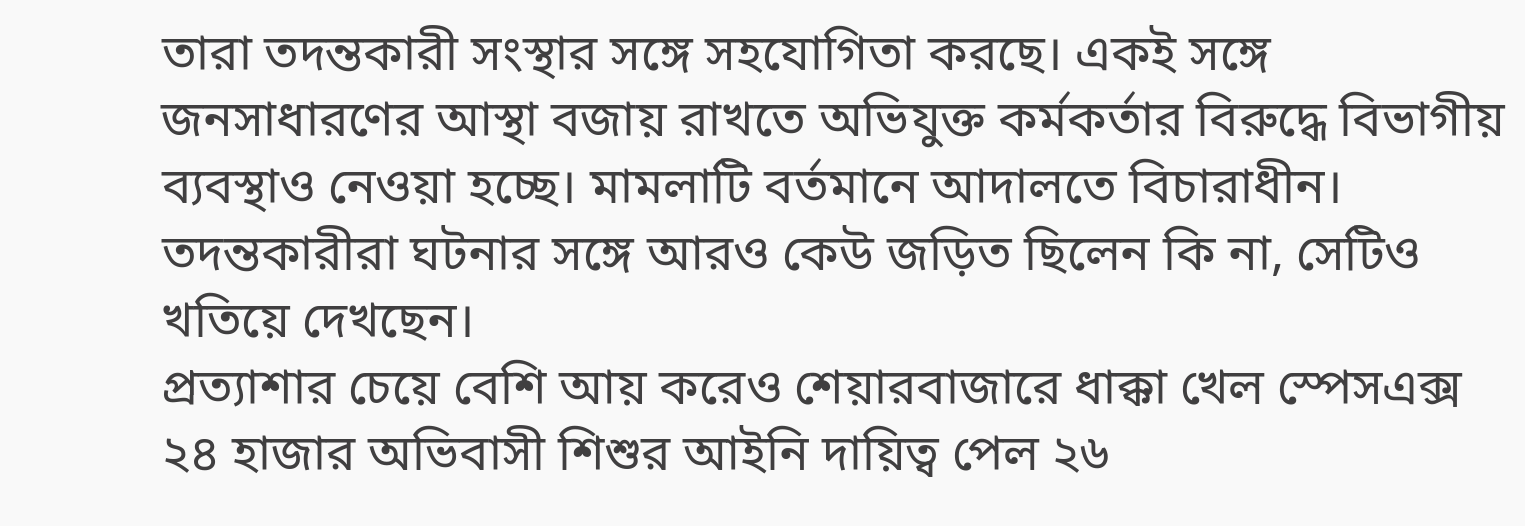তারা তদন্তকারী সংস্থার সঙ্গে সহযোগিতা করছে। একই সঙ্গে জনসাধারণের আস্থা বজায় রাখতে অভিযুক্ত কর্মকর্তার বিরুদ্ধে বিভাগীয় ব্যবস্থাও নেওয়া হচ্ছে। মামলাটি বর্তমানে আদালতে বিচারাধীন। তদন্তকারীরা ঘটনার সঙ্গে আরও কেউ জড়িত ছিলেন কি না, সেটিও খতিয়ে দেখছেন।
প্রত্যাশার চেয়ে বেশি আয় করেও শেয়ারবাজারে ধাক্কা খেল স্পেসএক্স
২৪ হাজার অভিবাসী শিশুর আইনি দায়িত্ব পেল ২৬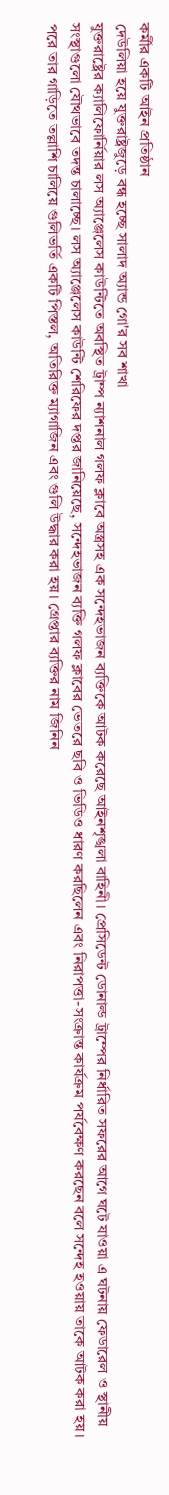কর্মীর একটি আইন প্রতিষ্ঠান
দেউলিয়া হয়ে যুক্তরাষ্ট্রজুড়ে বন্ধ হচ্ছে সালাদ অ্যান্ড গো'র সব শাখা
যুক্তরাষ্ট্রের ক্যালিফোর্নিয়ার লস অ্যাঞ্জেলেস কাউন্টিতে অবস্থিত ট্রাম্প ন্যাশনাল গলফ ক্লাবে অস্ত্রসহ এক সন্দেহভাজন ব্যক্তিকে আটক করেছে আইনশৃঙ্খলা বাহিনী। প্রেসিডেন্ট ডোনাল্ড ট্রাম্পের নির্ধারিত সফরের আগে ঘটে যাওয়া এ ঘটনায় ফেডারেল ও স্থানীয় সংস্থাগুলো যৌথভাবে তদন্ত চালাচ্ছে। লস অ্যাঞ্জেলেস কাউন্টি শেরিফের দপ্তর জানিয়েছে, সন্দেহভাজন ব্যক্তি গলফ ক্লাবের ভেতরে ছবি ও ভিডিও ধারণ করছিলেন এবং নিরাপত্তা-সংক্রান্ত কার্যক্রম পর্যবেক্ষণ করছেন বলে সন্দেহ হওয়ায় তাকে আটক করা হয়। পরে তার গাড়িতে তল্লাশি চালিয়ে গুলিভর্তি একটি পিস্তল, অতিরিক্ত ম্যাগাজিন এবং গুলি উদ্ধার করা হয়। গ্রেপ্তার ব্যক্তির নাম জিনিন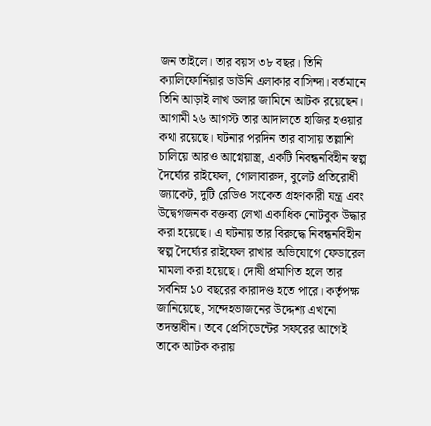জন তাইলে। তার বয়স ৩৮ বছর। তিনি ক্যালিফোর্নিয়ার ডাউনি এলাকার বাসিন্দা। বর্তমানে তিনি আড়াই লাখ ডলার জামিনে আটক রয়েছেন। আগামী ২৬ আগস্ট তার আদালতে হাজির হওয়ার কথা রয়েছে। ঘটনার পরদিন তার বাসায় তল্লাশি চালিয়ে আরও আগ্নেয়াস্ত্র, একটি নিবন্ধনবিহীন স্বল্প দৈর্ঘ্যের রাইফেল, গোলাবারুদ, বুলেট প্রতিরোধী জ্যাকেট, দুটি রেডিও সংকেত গ্রহণকারী যন্ত্র এবং উদ্বেগজনক বক্তব্য লেখা একাধিক নোটবুক উদ্ধার করা হয়েছে। এ ঘটনায় তার বিরুদ্ধে নিবন্ধনবিহীন স্বল্প দৈর্ঘ্যের রাইফেল রাখার অভিযোগে ফেডারেল মামলা করা হয়েছে। দোষী প্রমাণিত হলে তার সর্বনিম্ন ১০ বছরের কারাদণ্ড হতে পারে। কর্তৃপক্ষ জানিয়েছে, সন্দেহভাজনের উদ্দেশ্য এখনো তদন্তাধীন। তবে প্রেসিডেন্টের সফরের আগেই তাকে আটক করায়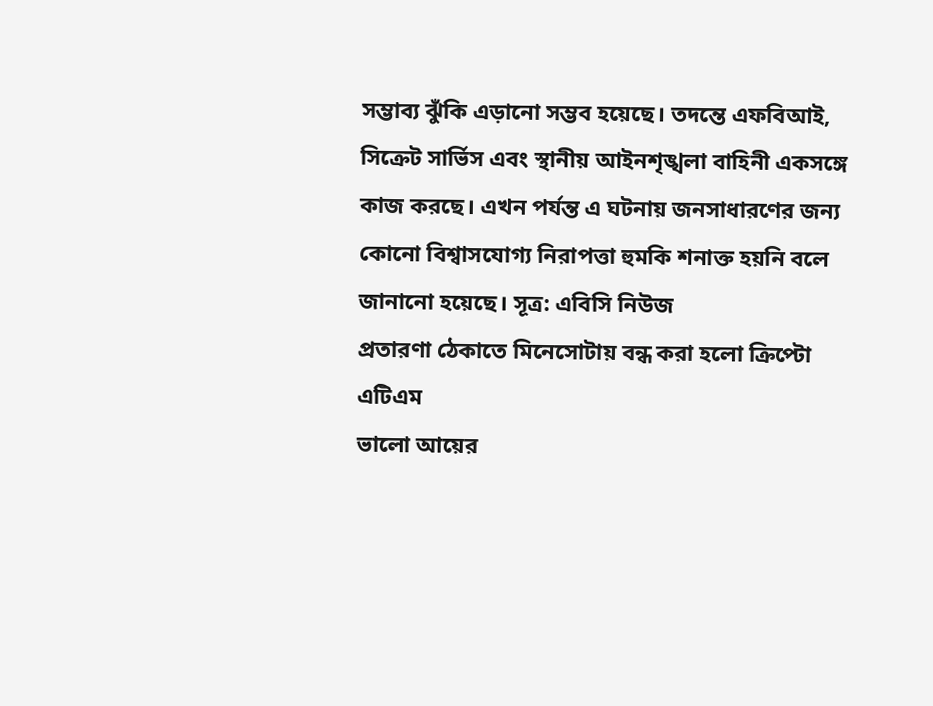সম্ভাব্য ঝুঁকি এড়ানো সম্ভব হয়েছে। তদন্তে এফবিআই, সিক্রেট সার্ভিস এবং স্থানীয় আইনশৃঙ্খলা বাহিনী একসঙ্গে কাজ করছে। এখন পর্যন্ত এ ঘটনায় জনসাধারণের জন্য কোনো বিশ্বাসযোগ্য নিরাপত্তা হুমকি শনাক্ত হয়নি বলে জানানো হয়েছে। সূত্র: এবিসি নিউজ
প্রতারণা ঠেকাতে মিনেসোটায় বন্ধ করা হলো ক্রিপ্টো এটিএম
ভালো আয়ের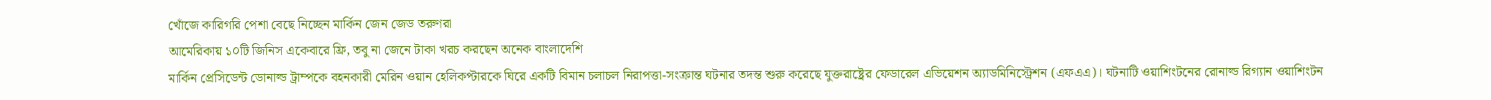খোঁজে কারিগরি পেশা বেছে নিচ্ছেন মার্কিন জেন জেড তরুণরা
আমেরিকায় ১০টি জিনিস একেবারে ফ্রি, তবু না জেনে টাকা খরচ করছেন অনেক বাংলাদেশি
মার্কিন প্রেসিডেন্ট ডোনাল্ড ট্রাম্পকে বহনকারী মেরিন ওয়ান হেলিকপ্টারকে ঘিরে একটি বিমান চলাচল নিরাপত্তা-সংক্রান্ত ঘটনার তদন্ত শুরু করেছে যুক্তরাষ্ট্রের ফেডারেল এভিয়েশন অ্যাডমিনিস্ট্রেশন (এফএএ)। ঘটনাটি ওয়াশিংটনের রোনাল্ড রিগ্যান ওয়াশিংটন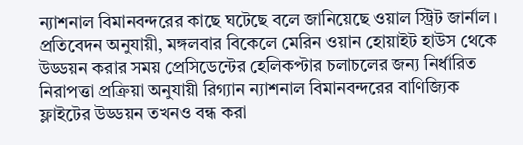ন্যাশনাল বিমানবন্দরের কাছে ঘটেছে বলে জানিয়েছে ওয়াল স্ট্রিট জার্নাল। প্রতিবেদন অনুযায়ী, মঙ্গলবার বিকেলে মেরিন ওয়ান হোয়াইট হাউস থেকে উড্ডয়ন করার সময় প্রেসিডেন্টের হেলিকপ্টার চলাচলের জন্য নির্ধারিত নিরাপত্তা প্রক্রিয়া অনুযায়ী রিগ্যান ন্যাশনাল বিমানবন্দরের বাণিজ্যিক ফ্লাইটের উড্ডয়ন তখনও বন্ধ করা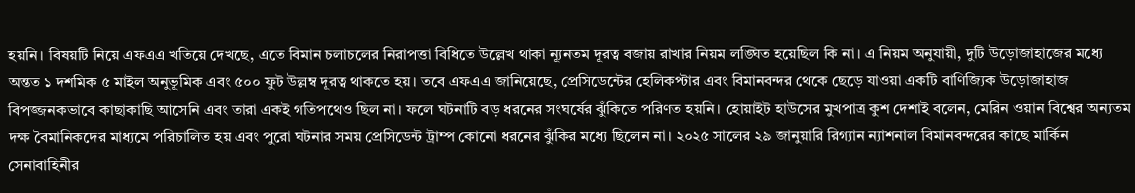হয়নি। বিষয়টি নিয়ে এফএএ খতিয়ে দেখছে, এতে বিমান চলাচলের নিরাপত্তা বিধিতে উল্লেখ থাকা ন্যূনতম দূরত্ব বজায় রাখার নিয়ম লঙ্ঘিত হয়েছিল কি না। এ নিয়ম অনুযায়ী, দুটি উড়োজাহাজের মধ্যে অন্তত ১ দশমিক ৫ মাইল অনুভূমিক এবং ৫০০ ফুট উল্লম্ব দূরত্ব থাকতে হয়। তবে এফএএ জানিয়েছে, প্রেসিডেন্টের হেলিকপ্টার এবং বিমানবন্দর থেকে ছেড়ে যাওয়া একটি বাণিজ্যিক উড়োজাহাজ বিপজ্জনকভাবে কাছাকাছি আসেনি এবং তারা একই গতিপথেও ছিল না। ফলে ঘটনাটি বড় ধরনের সংঘর্ষের ঝুঁকিতে পরিণত হয়নি। হোয়াইট হাউসের মুখপাত্র কুশ দেশাই বলেন, মেরিন ওয়ান বিশ্বের অন্যতম দক্ষ বৈমানিকদের মাধ্যমে পরিচালিত হয় এবং পুরো ঘটনার সময় প্রেসিডেন্ট ট্রাম্প কোনো ধরনের ঝুঁকির মধ্যে ছিলেন না। ২০২৫ সালের ২৯ জানুয়ারি রিগ্যান ন্যাশনাল বিমানবন্দরের কাছে মার্কিন সেনাবাহিনীর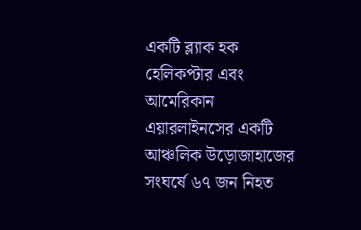একটি ব্ল্যাক হক হেলিকপ্টার এবং আমেরিকান এয়ারলাইনসের একটি আঞ্চলিক উড়োজাহাজের সংঘর্ষে ৬৭ জন নিহত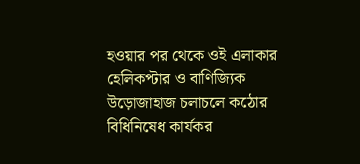হওয়ার পর থেকে ওই এলাকার হেলিকপ্টার ও বাণিজ্যিক উড়োজাহাজ চলাচলে কঠোর বিধিনিষেধ কার্যকর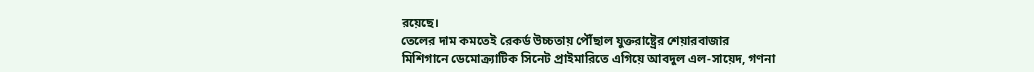রয়েছে।
তেলের দাম কমতেই রেকর্ড উচ্চতায় পৌঁছাল যুক্তরাষ্ট্রের শেয়ারবাজার
মিশিগানে ডেমোক্র্যাটিক সিনেট প্রাইমারিতে এগিয়ে আবদুল এল-সায়েদ, গণনা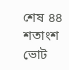শেষ ৪৪ শতাংশ ভোট